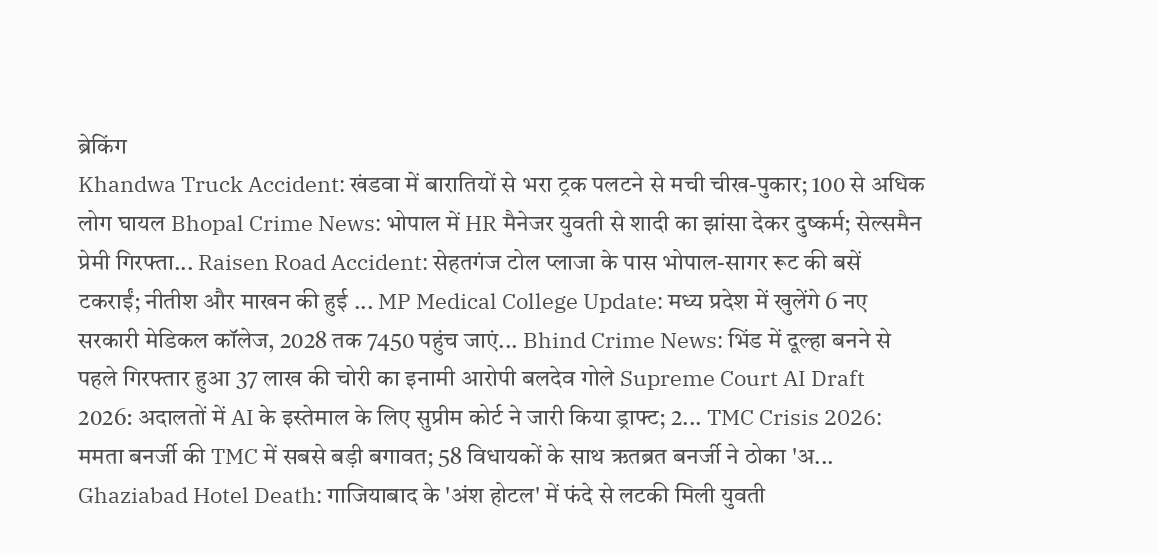ब्रेकिंग
Khandwa Truck Accident: खंडवा में बारातियों से भरा ट्रक पलटने से मची चीख-पुकार; 100 से अधिक लोग घायल Bhopal Crime News: भोपाल में HR मैनेजर युवती से शादी का झांसा देकर दुष्कर्म; सेल्समैन प्रेमी गिरफ्ता... Raisen Road Accident: सेहतगंज टोल प्लाजा के पास भोपाल-सागर रूट की बसें टकराईं; नीतीश और माखन की हुई ... MP Medical College Update: मध्य प्रदेश में खुलेंगे 6 नए सरकारी मेडिकल कॉलेज, 2028 तक 7450 पहुंच जाएं... Bhind Crime News: भिंड में दूल्हा बनने से पहले गिरफ्तार हुआ 37 लाख की चोरी का इनामी आरोपी बलदेव गोले Supreme Court AI Draft 2026: अदालतों में AI के इस्तेमाल के लिए सुप्रीम कोर्ट ने जारी किया ड्राफ्ट; 2... TMC Crisis 2026: ममता बनर्जी की TMC में सबसे बड़ी बगावत; 58 विधायकों के साथ ऋतब्रत बनर्जी ने ठोका 'अ... Ghaziabad Hotel Death: गाजियाबाद के 'अंश होटल' में फंदे से लटकी मिली युवती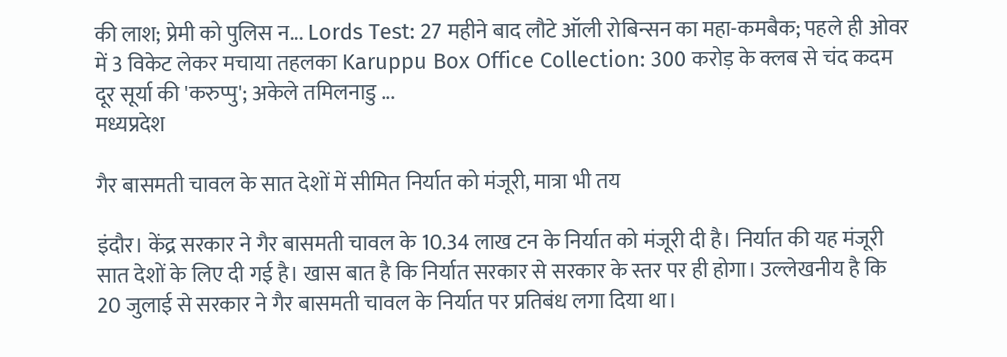की लाश; प्रेमी को पुलिस न... Lords Test: 27 महीने बाद लौटे ऑली रोबिन्सन का महा-कमबैक; पहले ही ओवर में 3 विकेट लेकर मचाया तहलका Karuppu Box Office Collection: 300 करोड़ के क्लब से चंद कदम दूर सूर्या की 'करुप्पु'; अकेले तमिलनाडु ...
मध्यप्रदेश

गैर बासमती चावल के सात देशों में सीमित निर्यात को मंजूरी, मात्रा भी तय

इंदौर। केंद्र सरकार ने गैर बासमती चावल के 10.34 लाख टन के निर्यात को मंजूरी दी है। निर्यात की यह मंजूरी सात देशों के लिए दी गई है। खास बात है कि निर्यात सरकार से सरकार के स्तर पर ही होगा। उल्लेखनीय है कि 20 जुलाई से सरकार ने गैर बासमती चावल के निर्यात पर प्रतिबंध लगा दिया था।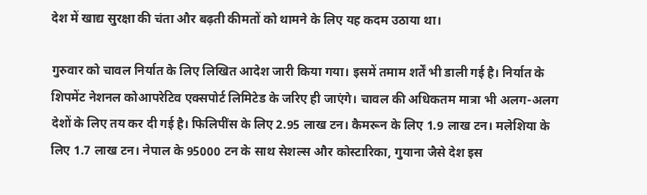देश में खाद्य सुरक्षा की चंता और बढ़ती कीमतों को थामने के लिए यह कदम उठाया था।

गुरुवार को चावल निर्यात के लिए लिखित आदेश जारी किया गया। इसमें तमाम शर्तें भी डाली गई है। निर्यात के शिपमेंट नेशनल कोआपरेटिव एक्सपोर्ट लिमिटेड के जरिए ही जाएंगे। चावल की अधिकतम मात्रा भी अलग-अलग देशों के लिए तय कर दी गई है। फिलिपींस के लिए 2.95 लाख टन। कैमरून के लिए 1.9 लाख टन। मलेशिया के लिए 1.7 लाख टन। नेपाल के 95000 टन के साथ सेशल्स और कोस्टारिका, गुयाना जैसे देश इस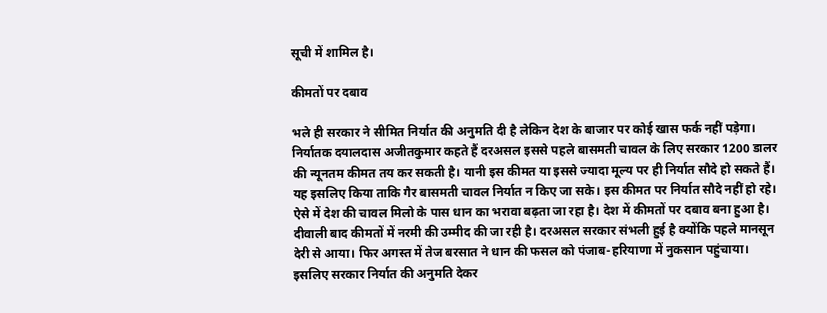सूची में शामिल है।

कीमतों पर दबाव

भले ही सरकार ने सीमित निर्यात की अनुमति दी है लेकिन देश के बाजार पर कोई खास फर्क नहीं पड़ेगा। निर्यातक दयालदास अजीतकुमार कहते हैं दरअसल इससे पहले बासमती चावल के लिए सरकार 1200 डालर की न्यूनतम कीमत तय कर सकती है। यानी इस कीमत या इससे ज्यादा मूल्य पर ही निर्यात सौदे हो सकते हैं। यह इसलिए किया ताकि गैर बासमती चावल निर्यात न किए जा सके। इस कीमत पर निर्यात सौदे नहीं हो रहे। ऐसे में देश की चावल मिलो के पास धान का भरावा बढ़ता जा रहा है। देश में कीमतों पर दबाव बना हुआ है। दीवाली बाद कीमतों में नरमी की उम्मीद की जा रही है। दरअसल सरकार संभली हुई है क्योंकि पहले मानसून देरी से आया। फिर अगस्त में तेज बरसात ने धान की फसल को पंजाब-हरियाणा में नुकसान पहुंचाया। इसलिए सरकार निर्यात की अनुमति देकर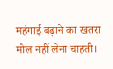महंगाई बढ़ाने का खतरा मोल नहीं लेना चाहती।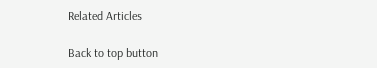Related Articles

Back to top button